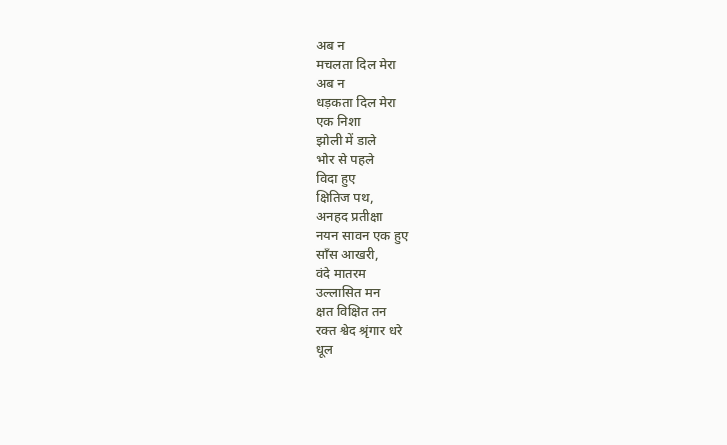अब न
मचलता दिल मेरा
अब न
धड़कता दिल मेरा
एक निशा
झोली में डाले
भोर से पहले
विदा हुए
क्षितिज पथ,
अनहद प्रतीक्षा
नयन सावन एक हुए
साँस आखरी,
वंदे मातरम
उल्लासित मन
क्षत विक्षित तन
रक्त श्वेद श्रृंगार धरे
धूल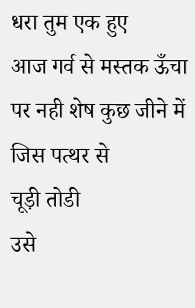धरा तुम एक हुए
आज गर्व से मस्तक ऊँचा
पर नही शेष कुछ जीने में
जिस पत्थर से
चूड़ी तोडी
उसे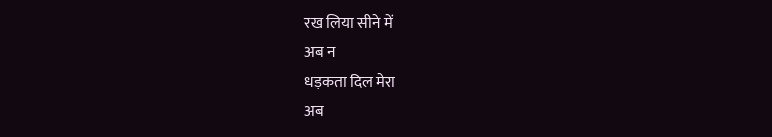रख लिया सीने में
अब न
धड़कता दिल मेरा
अब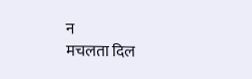न
मचलता दिल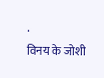.
विनय के जोशी